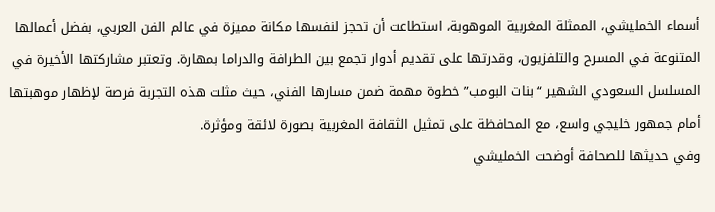أسماء الخمليشي، الممثلة المغربية الموهوبة، استطاعت أن تحجز لنفسها مكانة مميزة في عالم الفن العربي، بفضل أعمالها المتنوعة في المسرح والتلفزيون، وقدرتها على تقديم أدوار تجمع بين الطرافة والدراما بمهارة. وتعتبر مشاركتها الأخيرة في المسلسل السعودي الشهير “بنات البومب” خطوة مهمة ضمن مسارها الفني، حيث مثلت هذه التجربة فرصة لإظهار موهبتها أمام جمهور خليجي واسع، مع المحافظة على تمثيل الثقافة المغربية بصورة لائقة ومؤثرة.
وفي حديثها للصحافة أوضحت الخمليشي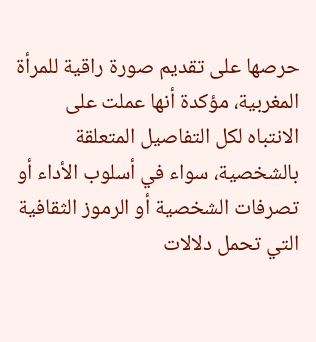حرصها على تقديم صورة راقية للمرأة المغربية، مؤكدة أنها عملت على الانتباه لكل التفاصيل المتعلقة بالشخصية، سواء في أسلوب الأداء أو تصرفات الشخصية أو الرموز الثقافية التي تحمل دلالات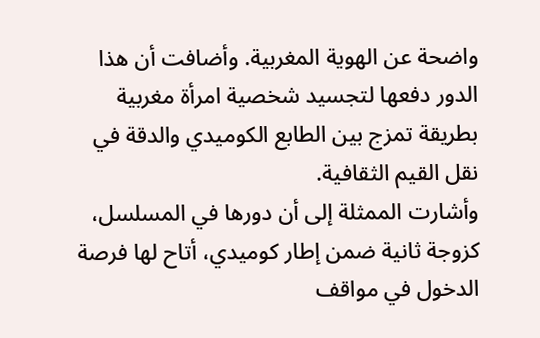واضحة عن الهوية المغربية. وأضافت أن هذا الدور دفعها لتجسيد شخصية امرأة مغربية بطريقة تمزج بين الطابع الكوميدي والدقة في نقل القيم الثقافية.
وأشارت الممثلة إلى أن دورها في المسلسل، كزوجة ثانية ضمن إطار كوميدي، أتاح لها فرصة الدخول في مواقف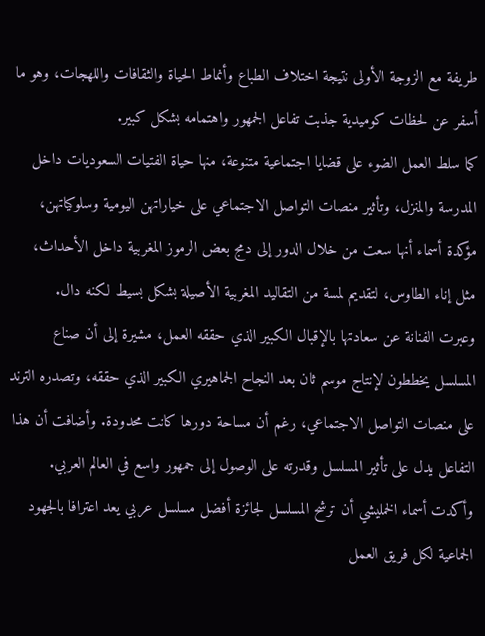طريفة مع الزوجة الأولى نتيجة اختلاف الطباع وأنماط الحياة والثقافات واللهجات، وهو ما أسفر عن لحظات كوميدية جذبت تفاعل الجمهور واهتمامه بشكل كبير.
كما سلط العمل الضوء على قضايا اجتماعية متنوعة، منها حياة الفتيات السعوديات داخل المدرسة والمنزل، وتأثير منصات التواصل الاجتماعي على خياراتهن اليومية وسلوكياتهن، مؤكدة أسماء أنها سعت من خلال الدور إلى دمج بعض الرموز المغربية داخل الأحداث، مثل إناء الطاوس، لتقديم لمسة من التقاليد المغربية الأصيلة بشكل بسيط لكنه دال.
وعبرت الفنانة عن سعادتها بالإقبال الكبير الذي حققه العمل، مشيرة إلى أن صناع المسلسل يخططون لإنتاج موسم ثان بعد النجاح الجماهيري الكبير الذي حققه، وتصدره الترند على منصات التواصل الاجتماعي، رغم أن مساحة دورها كانت محدودة. وأضافت أن هذا التفاعل يدل على تأثير المسلسل وقدرته على الوصول إلى جمهور واسع في العالم العربي.
وأكدت أسماء الخمليشي أن ترشح المسلسل لجائزة أفضل مسلسل عربي يعد اعترافا بالجهود الجماعية لكل فريق العمل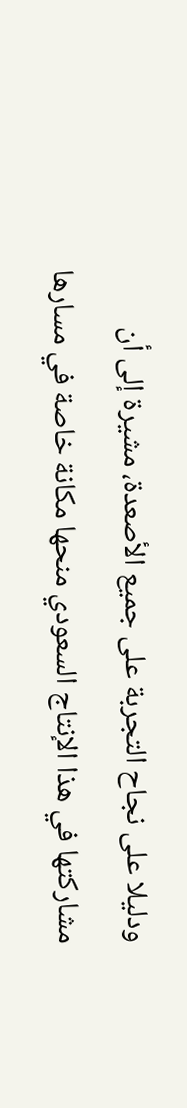ودليلا على نجاح التجربة على جميع الأصعدة، مشيرة إلى أن مشاركتها في هذا الإنتاج السعودي منحها مكانة خاصة في مسارها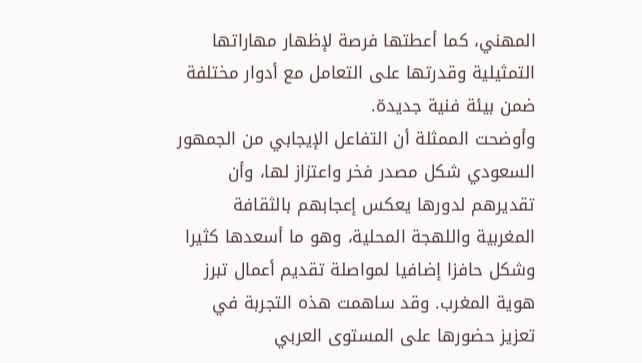المهني، كما أعطتها فرصة لإظهار مهاراتها التمثيلية وقدرتها على التعامل مع أدوار مختلفة ضمن بيئة فنية جديدة.
وأوضحت الممثلة أن التفاعل الإيجابي من الجمهور السعودي شكل مصدر فخر واعتزاز لها، وأن تقديرهم لدورها يعكس إعجابهم بالثقافة المغربية واللهجة المحلية، وهو ما أسعدها كثيرا وشكل حافزا إضافيا لمواصلة تقديم أعمال تبرز هوية المغرب. وقد ساهمت هذه التجربة في تعزيز حضورها على المستوى العربي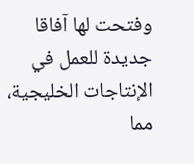وفتحت لها آفاقا جديدة للعمل في الإنتاجات الخليجية، مما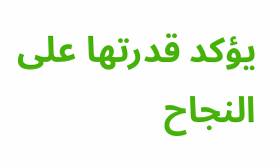يؤكد قدرتها على النجاح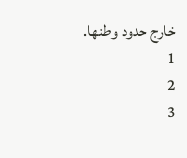خارج حدود وطنها.
1
2
3